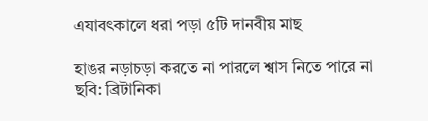এযাবৎকালে ধরা পড়া ৫টি দানবীয় মাছ

হাঙর নড়াচড়া করতে না পারলে শ্বাস নিতে পারে না
ছবি: ব্রিটানিকা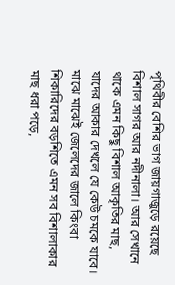পৃথিবীর বেশির ভাগ জায়গাজুড়ে রয়েছে বিশাল সাগর আর নদীনালা। আর সেখানে থাকে এমন কিছু বিশাল আকৃতির মাছ, যাদের আকার দেখলে যে কেউ চমকে যাবে। মাঝে মাঝেই জেলেদের জালে কিংবা শিকারিদের বড়শিতে এমন সব বিশালাকার মাছ ধরা পড়ে,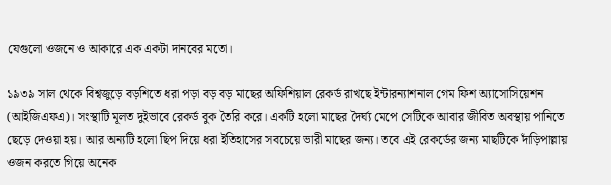যেগুলো ওজনে ও আকারে এক একটা দানবের মতো।

১৯৩৯ সাল থেকে বিশ্বজুড়ে বড়শিতে ধরা পড়া বড় বড় মাছের অফিশিয়াল রেকর্ড রাখছে ইন্টারন্যাশনাল গেম ফিশ অ্যাসোসিয়েশন (আইজিএফএ)। সংস্থাটি মূলত দুইভাবে রেকর্ড বুক তৈরি করে। একটি হলো মাছের দৈর্ঘ্য মেপে সেটিকে আবার জীবিত অবস্থায় পানিতে ছেড়ে দেওয়া হয়। আর অন্যটি হলো ছিপ দিয়ে ধরা ইতিহাসের সবচেয়ে ভারী মাছের জন্য। তবে এই রেকর্ডের জন্য মাছটিকে দাঁড়িপাল্লায় ওজন করতে গিয়ে অনেক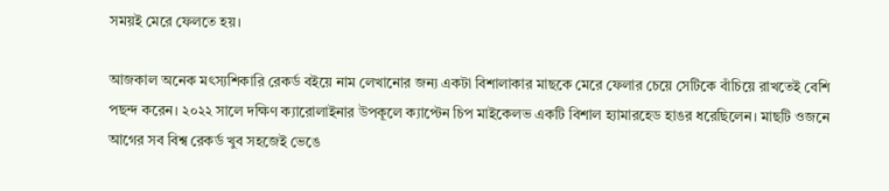সময়ই মেরে ফেলতে হয়।

আজকাল অনেক মৎস্যশিকারি রেকর্ড বইয়ে নাম লেখানোর জন্য একটা বিশালাকার মাছকে মেরে ফেলার চেয়ে সেটিকে বাঁচিয়ে রাখতেই বেশি পছন্দ করেন। ২০২২ সালে দক্ষিণ ক্যারোলাইনার উপকূলে ক্যাপ্টেন চিপ মাইকেলভ একটি বিশাল হ্যামারহেড হাঙর ধরেছিলেন। মাছটি ওজনে আগের সব বিশ্ব রেকর্ড খুব সহজেই ভেঙে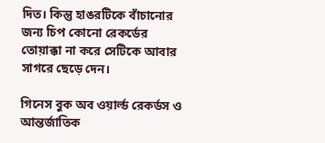দিত। কিন্তু হাঙরটিকে বাঁচানোর জন্য চিপ কোনো রেকর্ডের তোয়াক্কা না করে সেটিকে আবার সাগরে ছেড়ে দেন।

গিনেস বুক অব ওয়ার্ল্ড রেকর্ডস ও আন্তর্জাতিক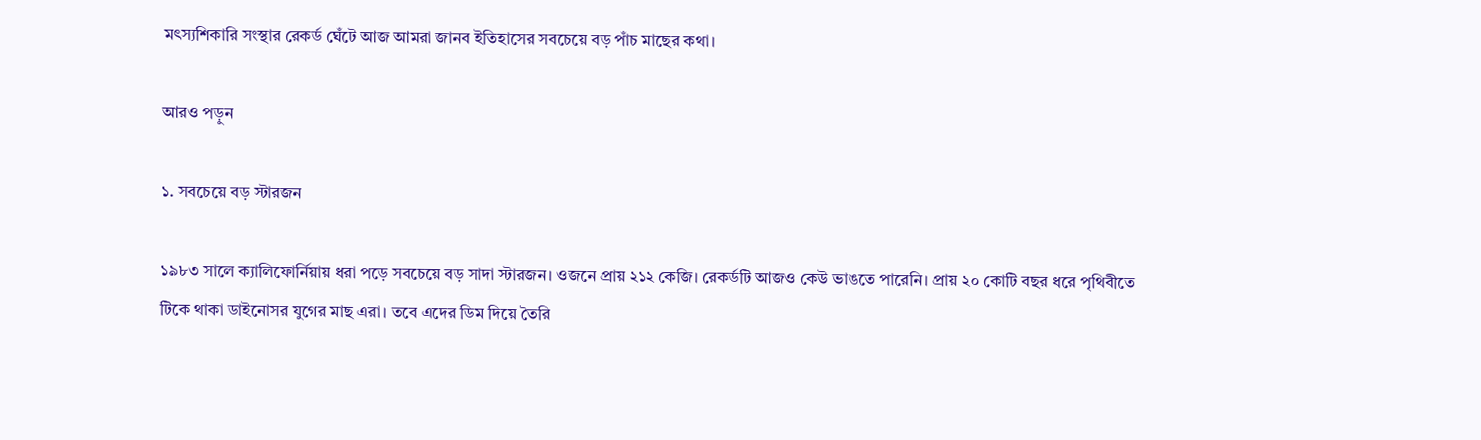মৎস্যশিকারি সংস্থার রেকর্ড ঘেঁটে আজ আমরা জানব ইতিহাসের সবচেয়ে বড় পাঁচ মাছের কথা।

আরও পড়ুন

১. সবচেয়ে বড় স্টারজন

১৯৮৩ সালে ক্যালিফোর্নিয়ায় ধরা পড়ে সবচেয়ে বড় সাদা স্টারজন। ওজনে প্রায় ২১২ কেজি। রেকর্ডটি আজও কেউ ভাঙতে পারেনি। প্রায় ২০ কোটি বছর ধরে পৃথিবীতে টিকে থাকা ডাইনোসর যুগের মাছ এরা। তবে এদের ডিম দিয়ে তৈরি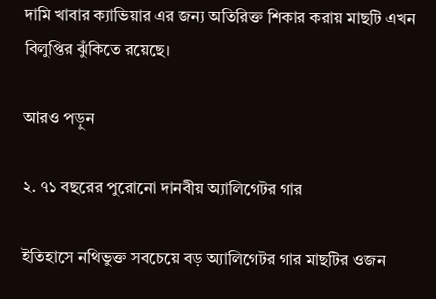দামি খাবার ক্যাভিয়ার এর জন্য অতিরিক্ত শিকার করায় মাছটি এখন বিলুপ্তির ঝুঁকিতে রয়েছে।

আরও পড়ুন

২. ৭১ বছরের পুরোনো দানবীয় অ্যালিগেটর গার

ইতিহাসে নথিভুক্ত সবচেয়ে বড় অ্যালিগেটর গার মাছটির ওজন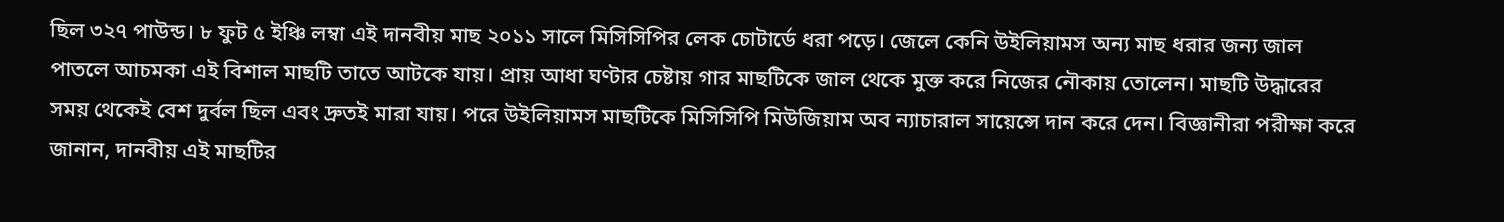ছিল ৩২৭ পাউন্ড। ৮ ফুট ৫ ইঞ্চি লম্বা এই দানবীয় মাছ ২০১১ সালে মিসিসিপির লেক চোটার্ডে ধরা পড়ে। জেলে কেনি উইলিয়ামস অন্য মাছ ধরার জন্য জাল পাতলে আচমকা এই বিশাল মাছটি তাতে আটকে যায়। প্রায় আধা ঘণ্টার চেষ্টায় গার মাছটিকে জাল থেকে মুক্ত করে নিজের নৌকায় তোলেন। মাছটি উদ্ধারের সময় থেকেই বেশ দুর্বল ছিল এবং দ্রুতই মারা যায়। পরে উইলিয়ামস মাছটিকে মিসিসিপি মিউজিয়াম অব ন্যাচারাল সায়েন্সে দান করে দেন। বিজ্ঞানীরা পরীক্ষা করে জানান, দানবীয় এই মাছটির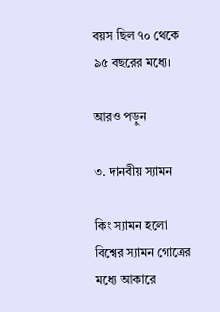বয়স ছিল ৭০ থেকে ৯৫ বছরের মধ্যে।

আরও পড়ুন

৩. দানবীয় স্যামন

কিং স্যামন হলো বিশ্বের স্যামন গোত্রের মধ্যে আকারে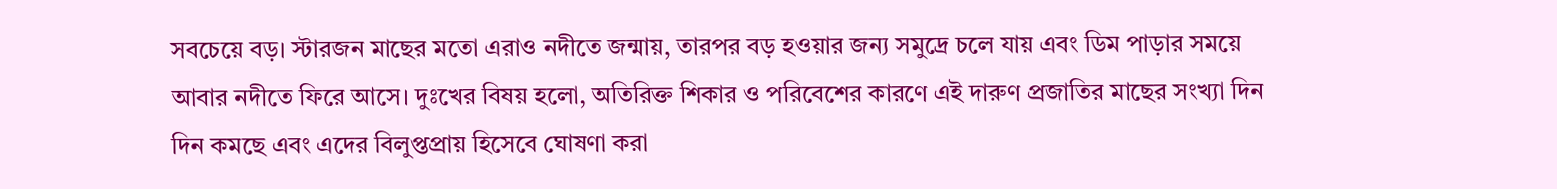সবচেয়ে বড়। স্টারজন মাছের মতো এরাও নদীতে জন্মায়, তারপর বড় হওয়ার জন্য সমুদ্রে চলে যায় এবং ডিম পাড়ার সময়ে আবার নদীতে ফিরে আসে। দুঃখের বিষয় হলো, অতিরিক্ত শিকার ও পরিবেশের কারণে এই দারুণ প্রজাতির মাছের সংখ্যা দিন দিন কমছে এবং এদের বিলুপ্তপ্রায় হিসেবে ঘোষণা করা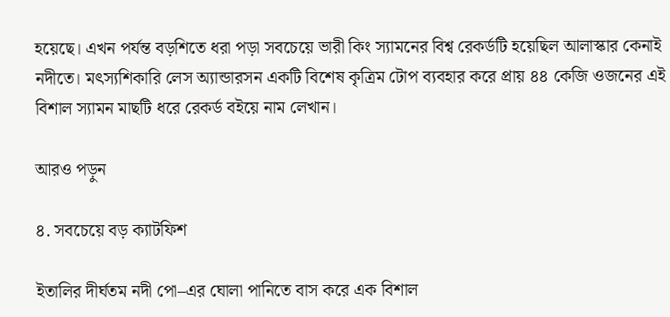হয়েছে। এখন পর্যন্ত বড়শিতে ধরা পড়া সবচেয়ে ভারী কিং স্যামনের বিশ্ব রেকর্ডটি হয়েছিল আলাস্কার কেনাই নদীতে। মৎস্যশিকারি লেস অ্যান্ডারসন একটি বিশেষ কৃত্রিম টোপ ব্যবহার করে প্রায় ৪৪ কেজি ওজনের এই বিশাল স্যামন মাছটি ধরে রেকর্ড বইয়ে নাম লেখান।

আরও পড়ুন

৪. সবচেয়ে বড় ক্যাটফিশ

ইতালির দীর্ঘতম নদী পো–এর ঘোলা পানিতে বাস করে এক বিশাল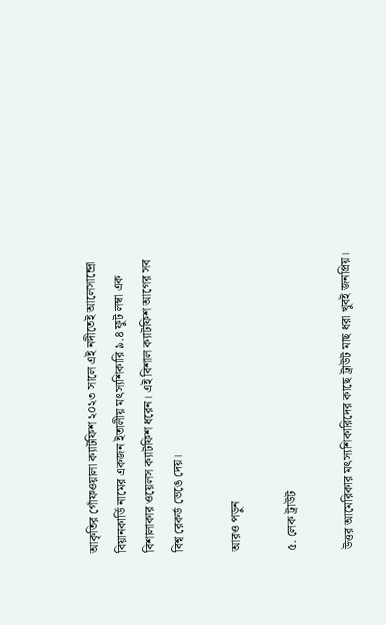আকৃতির গোঁফওয়ালা ক্যাটফিশ ২০২৩ সালে এই নদীতেই আলেসান্দ্রো বিয়ানকার্ডি নামের একজন ইতালীয় মৎস্যশিকারি ৯.৪ ফুট লম্বা এক বিশালাকার ওয়েলস ক্যাটফিশ ধরেন। এই বিশাল ক্যাটফিশ আগের সব বিশ্ব রেকর্ড ভেঙে দেয়।

আরও পড়ুন

৫. লেক ট্রাউট

উত্তর আমেরিকার মৎস্যশিকারিদের কাছে ট্রাউট মাছ ধরা খুবই জনপ্রিয়।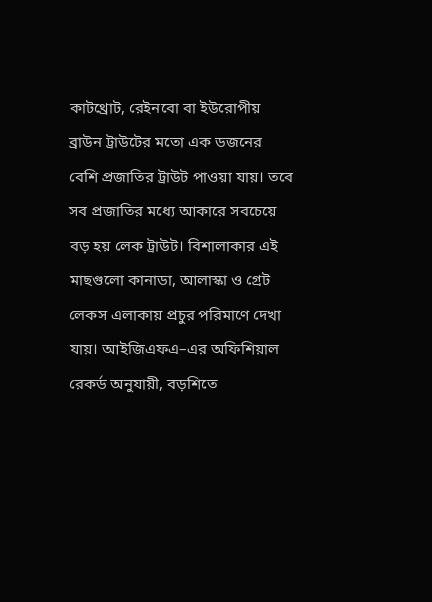কাটথ্রোট, রেইনবো বা ইউরোপীয় ব্রাউন ট্রাউটের মতো এক ডজনের বেশি প্রজাতির ট্রাউট পাওয়া যায়। তবে সব প্রজাতির মধ্যে আকারে সবচেয়ে বড় হয় লেক ট্রাউট। বিশালাকার এই মাছগুলো কানাডা, আলাস্কা ও গ্রেট লেকস এলাকায় প্রচুর পরিমাণে দেখা যায়। আইজিএফএ–এর অফিশিয়াল রেকর্ড অনুযায়ী, বড়শিতে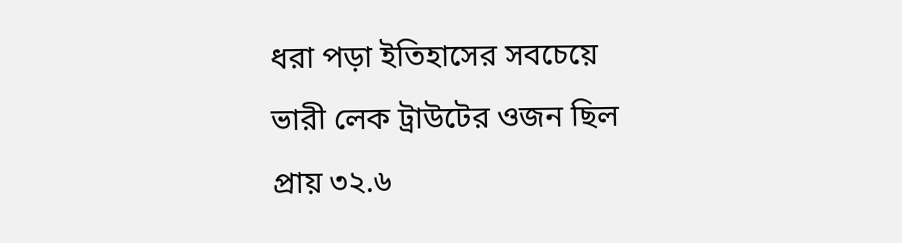ধরা পড়া ইতিহাসের সবচেয়ে ভারী লেক ট্রাউটের ওজন ছিল প্রায় ৩২.৬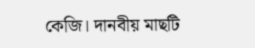কেজি। দানবীয় মাছটি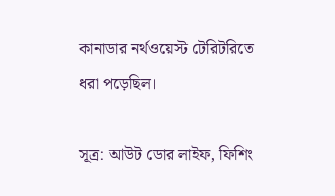কানাডার নর্থওয়েস্ট টেরিটরিতে ধরা পড়েছিল।

সূত্র: আউট ডোর লাইফ, ফিশিং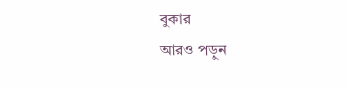বুকার
আরও পড়ুন